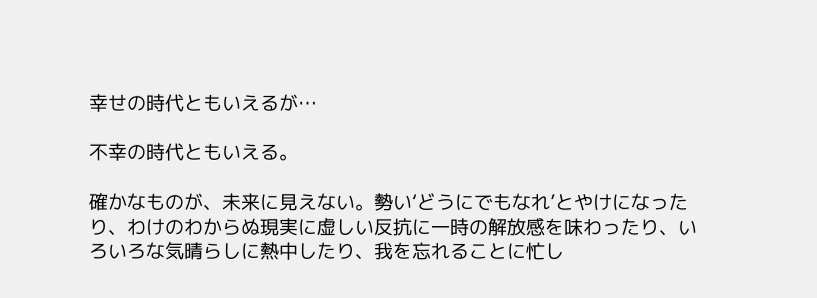幸せの時代ともいえるが…

不幸の時代ともいえる。

確かなものが、未来に見えない。勢い‘どうにでもなれ’とやけになったり、わけのわからぬ現実に虚しい反抗に一時の解放感を味わったり、いろいろな気晴らしに熱中したり、我を忘れることに忙し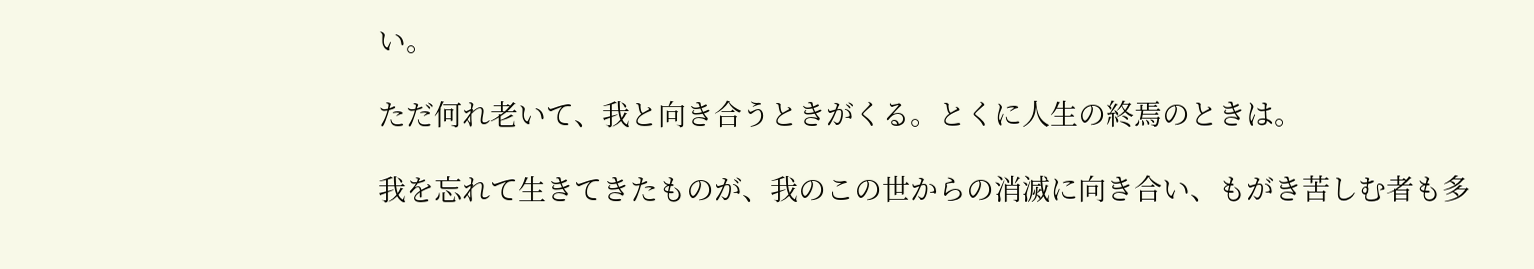い。

ただ何れ老いて、我と向き合うときがくる。とくに人生の終焉のときは。

我を忘れて生きてきたものが、我のこの世からの消滅に向き合い、もがき苦しむ者も多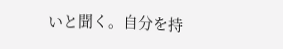いと聞く。自分を持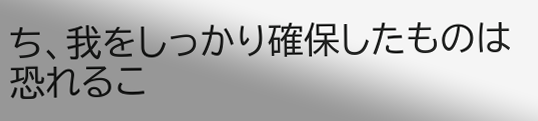ち、我をしっかり確保したものは恐れるこ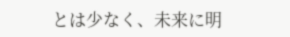とは少なく、未来に明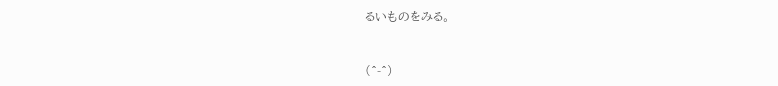るいものをみる。


(^-^)